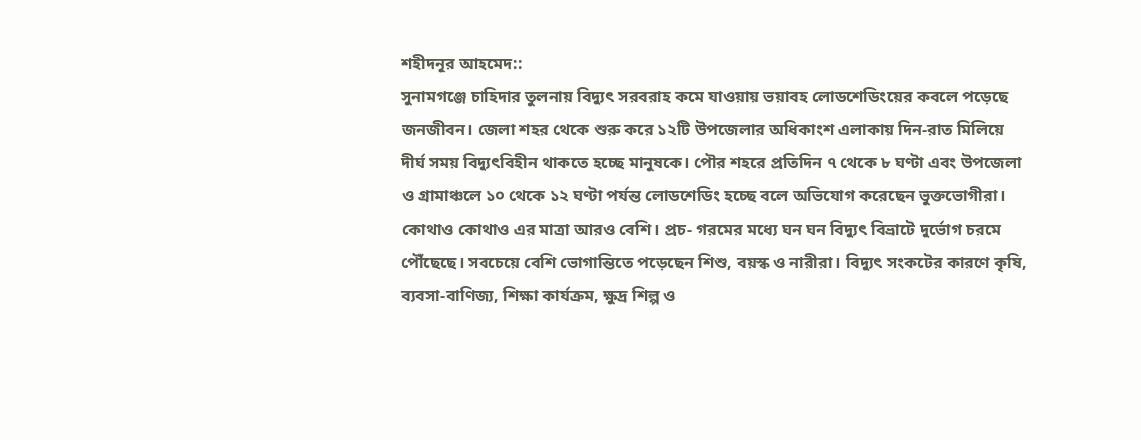শহীদনূর আহমেদ::
সুনামগঞ্জে চাহিদার তুলনায় বিদ্যুৎ সরবরাহ কমে যাওয়ায় ভয়াবহ লোডশেডিংয়ের কবলে পড়েছে জনজীবন। জেলা শহর থেকে শুরু করে ১২টি উপজেলার অধিকাংশ এলাকায় দিন-রাত মিলিয়ে দীর্ঘ সময় বিদ্যুৎবিহীন থাকতে হচ্ছে মানুষকে। পৌর শহরে প্রতিদিন ৭ থেকে ৮ ঘণ্টা এবং উপজেলা ও গ্রামাঞ্চলে ১০ থেকে ১২ ঘণ্টা পর্যন্ত লোডশেডিং হচ্ছে বলে অভিযোগ করেছেন ভুক্তভোগীরা। কোথাও কোথাও এর মাত্রা আরও বেশি। প্রচ- গরমের মধ্যে ঘন ঘন বিদ্যুৎ বিভ্রাটে দুর্ভোগ চরমে পৌঁছেছে। সবচেয়ে বেশি ভোগান্তিতে পড়েছেন শিশু, বয়স্ক ও নারীরা। বিদ্যুৎ সংকটের কারণে কৃষি, ব্যবসা-বাণিজ্য, শিক্ষা কার্যক্রম, ক্ষুদ্র শিল্প ও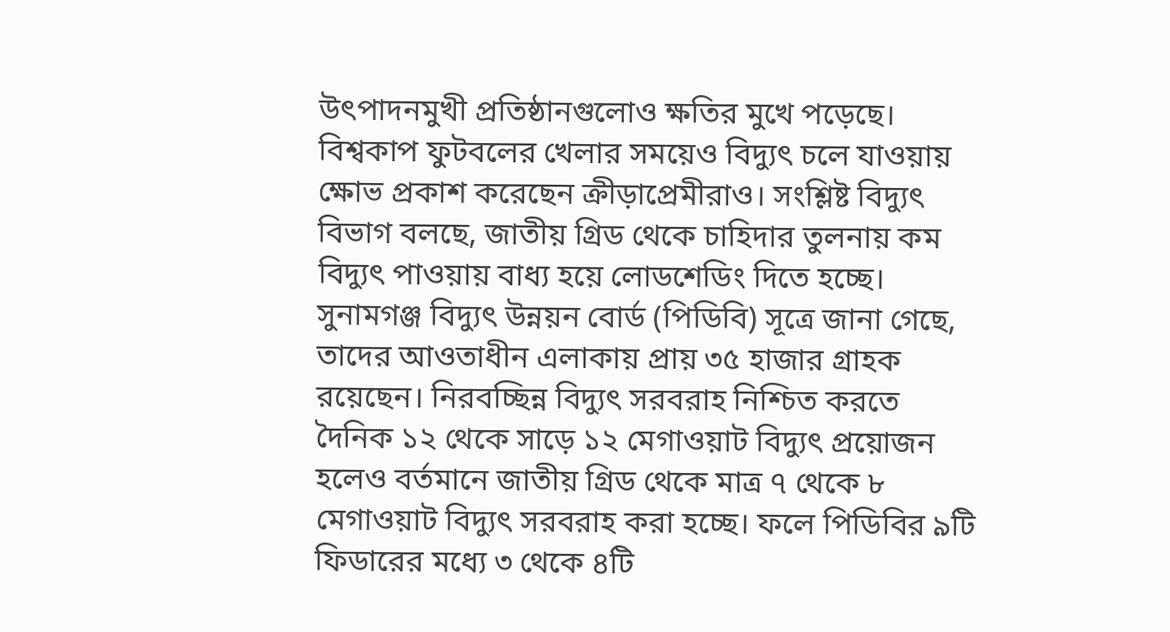উৎপাদনমুখী প্রতিষ্ঠানগুলোও ক্ষতির মুখে পড়েছে। বিশ্বকাপ ফুটবলের খেলার সময়েও বিদ্যুৎ চলে যাওয়ায় ক্ষোভ প্রকাশ করেছেন ক্রীড়াপ্রেমীরাও। সংশ্লিষ্ট বিদ্যুৎ বিভাগ বলছে, জাতীয় গ্রিড থেকে চাহিদার তুলনায় কম বিদ্যুৎ পাওয়ায় বাধ্য হয়ে লোডশেডিং দিতে হচ্ছে। সুনামগঞ্জ বিদ্যুৎ উন্নয়ন বোর্ড (পিডিবি) সূত্রে জানা গেছে, তাদের আওতাধীন এলাকায় প্রায় ৩৫ হাজার গ্রাহক রয়েছেন। নিরবচ্ছিন্ন বিদ্যুৎ সরবরাহ নিশ্চিত করতে দৈনিক ১২ থেকে সাড়ে ১২ মেগাওয়াট বিদ্যুৎ প্রয়োজন হলেও বর্তমানে জাতীয় গ্রিড থেকে মাত্র ৭ থেকে ৮ মেগাওয়াট বিদ্যুৎ সরবরাহ করা হচ্ছে। ফলে পিডিবির ৯টি ফিডারের মধ্যে ৩ থেকে ৪টি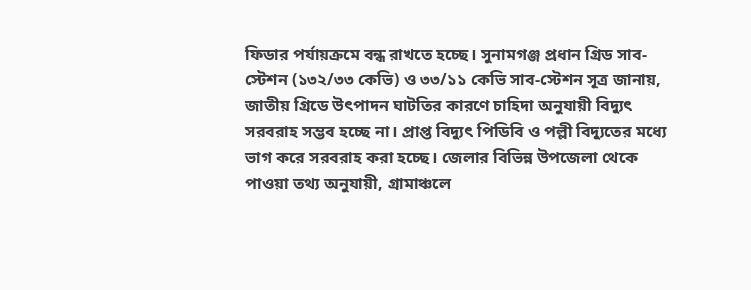ফিডার পর্যায়ক্রমে বন্ধ রাখতে হচ্ছে। সুনামগঞ্জ প্রধান গ্রিড সাব-স্টেশন (১৩২/৩৩ কেভি) ও ৩৩/১১ কেভি সাব-স্টেশন সূত্র জানায়, জাতীয় গ্রিডে উৎপাদন ঘাটতির কারণে চাহিদা অনুযায়ী বিদ্যুৎ সরবরাহ সম্ভব হচ্ছে না। প্রাপ্ত বিদ্যুৎ পিডিবি ও পল্লী বিদ্যুতের মধ্যে ভাগ করে সরবরাহ করা হচ্ছে। জেলার বিভিন্ন উপজেলা থেকে পাওয়া তথ্য অনুযায়ী, গ্রামাঞ্চলে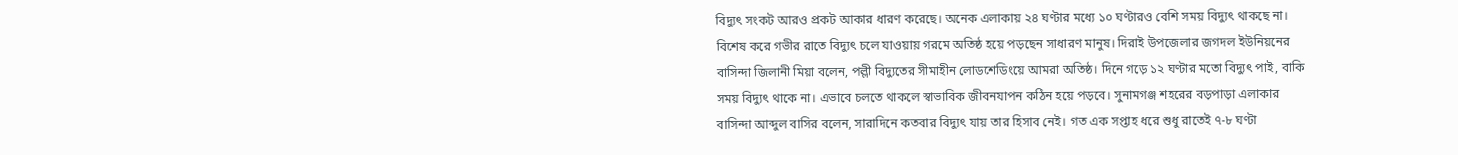বিদ্যুৎ সংকট আরও প্রকট আকার ধারণ করেছে। অনেক এলাকায় ২৪ ঘণ্টার মধ্যে ১০ ঘণ্টারও বেশি সময় বিদ্যুৎ থাকছে না। বিশেষ করে গভীর রাতে বিদ্যুৎ চলে যাওয়ায় গরমে অতিষ্ঠ হয়ে পড়ছেন সাধারণ মানুষ। দিরাই উপজেলার জগদল ইউনিয়নের বাসিন্দা জিলানী মিয়া বলেন, পল্লী বিদ্যুতের সীমাহীন লোডশেডিংয়ে আমরা অতিষ্ঠ। দিনে গড়ে ১২ ঘণ্টার মতো বিদ্যুৎ পাই, বাকি সময় বিদ্যুৎ থাকে না। এভাবে চলতে থাকলে স্বাভাবিক জীবনযাপন কঠিন হয়ে পড়বে। সুনামগঞ্জ শহরের বড়পাড়া এলাকার বাসিন্দা আব্দুল বাসির বলেন, সারাদিনে কতবার বিদ্যুৎ যায় তার হিসাব নেই। গত এক সপ্তাহ ধরে শুধু রাতেই ৭-৮ ঘণ্টা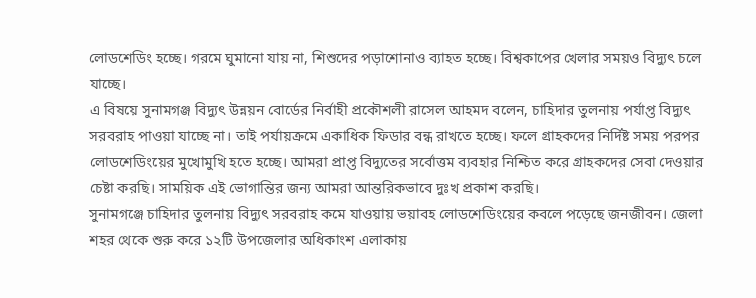লোডশেডিং হচ্ছে। গরমে ঘুমানো যায় না, শিশুদের পড়াশোনাও ব্যাহত হচ্ছে। বিশ্বকাপের খেলার সময়ও বিদ্যুৎ চলে যাচ্ছে।
এ বিষয়ে সুনামগঞ্জ বিদ্যুৎ উন্নয়ন বোর্ডের নির্বাহী প্রকৌশলী রাসেল আহমদ বলেন, চাহিদার তুলনায় পর্যাপ্ত বিদ্যুৎ সরবরাহ পাওয়া যাচ্ছে না। তাই পর্যায়ক্রমে একাধিক ফিডার বন্ধ রাখতে হচ্ছে। ফলে গ্রাহকদের নির্দিষ্ট সময় পরপর লোডশেডিংয়ের মুখোমুখি হতে হচ্ছে। আমরা প্রাপ্ত বিদ্যুতের সর্বোত্তম ব্যবহার নিশ্চিত করে গ্রাহকদের সেবা দেওয়ার চেষ্টা করছি। সাময়িক এই ভোগান্তির জন্য আমরা আন্তরিকভাবে দুঃখ প্রকাশ করছি।
সুনামগঞ্জে চাহিদার তুলনায় বিদ্যুৎ সরবরাহ কমে যাওয়ায় ভয়াবহ লোডশেডিংয়ের কবলে পড়েছে জনজীবন। জেলা শহর থেকে শুরু করে ১২টি উপজেলার অধিকাংশ এলাকায়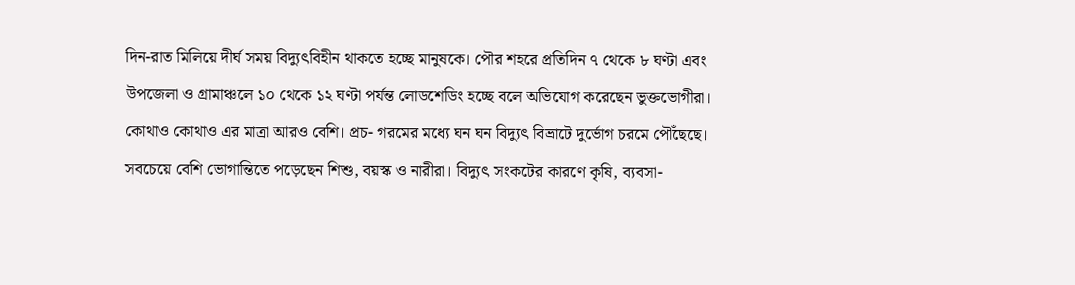দিন-রাত মিলিয়ে দীর্ঘ সময় বিদ্যুৎবিহীন থাকতে হচ্ছে মানুষকে। পৌর শহরে প্রতিদিন ৭ থেকে ৮ ঘণ্টা এবং উপজেলা ও গ্রামাঞ্চলে ১০ থেকে ১২ ঘণ্টা পর্যন্ত লোডশেডিং হচ্ছে বলে অভিযোগ করেছেন ভুক্তভোগীরা। কোথাও কোথাও এর মাত্রা আরও বেশি। প্রচ- গরমের মধ্যে ঘন ঘন বিদ্যুৎ বিভ্রাটে দুর্ভোগ চরমে পৌঁছেছে। সবচেয়ে বেশি ভোগান্তিতে পড়েছেন শিশু, বয়স্ক ও নারীরা। বিদ্যুৎ সংকটের কারণে কৃষি, ব্যবসা-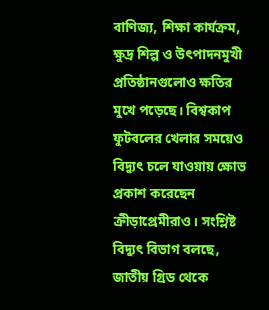বাণিজ্য, শিক্ষা কার্যক্রম, ক্ষুদ্র শিল্প ও উৎপাদনমুখী প্রতিষ্ঠানগুলোও ক্ষতির মুখে পড়েছে। বিশ্বকাপ ফুটবলের খেলার সময়েও বিদ্যুৎ চলে যাওয়ায় ক্ষোভ প্রকাশ করেছেন ক্রীড়াপ্রেমীরাও। সংশ্লিষ্ট বিদ্যুৎ বিভাগ বলছে, জাতীয় গ্রিড থেকে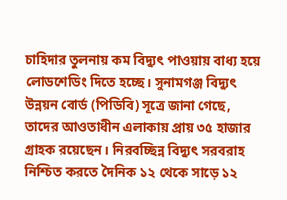চাহিদার তুলনায় কম বিদ্যুৎ পাওয়ায় বাধ্য হয়ে লোডশেডিং দিতে হচ্ছে। সুনামগঞ্জ বিদ্যুৎ উন্নয়ন বোর্ড (পিডিবি) সূত্রে জানা গেছে, তাদের আওতাধীন এলাকায় প্রায় ৩৫ হাজার গ্রাহক রয়েছেন। নিরবচ্ছিন্ন বিদ্যুৎ সরবরাহ নিশ্চিত করতে দৈনিক ১২ থেকে সাড়ে ১২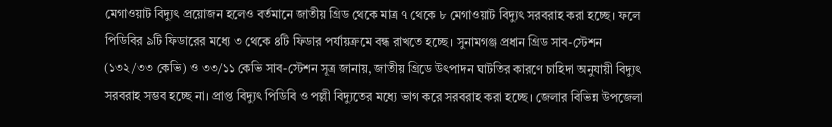মেগাওয়াট বিদ্যুৎ প্রয়োজন হলেও বর্তমানে জাতীয় গ্রিড থেকে মাত্র ৭ থেকে ৮ মেগাওয়াট বিদ্যুৎ সরবরাহ করা হচ্ছে। ফলে পিডিবির ৯টি ফিডারের মধ্যে ৩ থেকে ৪টি ফিডার পর্যায়ক্রমে বন্ধ রাখতে হচ্ছে। সুনামগঞ্জ প্রধান গ্রিড সাব-স্টেশন (১৩২/৩৩ কেভি) ও ৩৩/১১ কেভি সাব-স্টেশন সূত্র জানায়, জাতীয় গ্রিডে উৎপাদন ঘাটতির কারণে চাহিদা অনুযায়ী বিদ্যুৎ সরবরাহ সম্ভব হচ্ছে না। প্রাপ্ত বিদ্যুৎ পিডিবি ও পল্লী বিদ্যুতের মধ্যে ভাগ করে সরবরাহ করা হচ্ছে। জেলার বিভিন্ন উপজেলা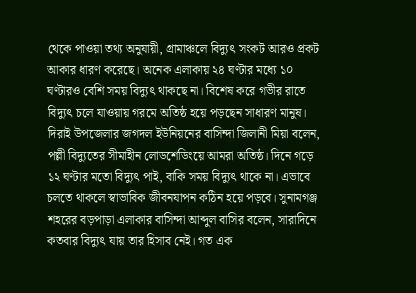থেকে পাওয়া তথ্য অনুযায়ী, গ্রামাঞ্চলে বিদ্যুৎ সংকট আরও প্রকট আকার ধারণ করেছে। অনেক এলাকায় ২৪ ঘণ্টার মধ্যে ১০ ঘণ্টারও বেশি সময় বিদ্যুৎ থাকছে না। বিশেষ করে গভীর রাতে বিদ্যুৎ চলে যাওয়ায় গরমে অতিষ্ঠ হয়ে পড়ছেন সাধারণ মানুষ। দিরাই উপজেলার জগদল ইউনিয়নের বাসিন্দা জিলানী মিয়া বলেন, পল্লী বিদ্যুতের সীমাহীন লোডশেডিংয়ে আমরা অতিষ্ঠ। দিনে গড়ে ১২ ঘণ্টার মতো বিদ্যুৎ পাই, বাকি সময় বিদ্যুৎ থাকে না। এভাবে চলতে থাকলে স্বাভাবিক জীবনযাপন কঠিন হয়ে পড়বে। সুনামগঞ্জ শহরের বড়পাড়া এলাকার বাসিন্দা আব্দুল বাসির বলেন, সারাদিনে কতবার বিদ্যুৎ যায় তার হিসাব নেই। গত এক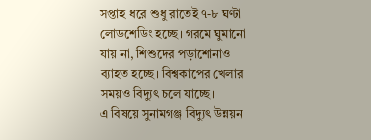সপ্তাহ ধরে শুধু রাতেই ৭-৮ ঘণ্টা লোডশেডিং হচ্ছে। গরমে ঘুমানো যায় না, শিশুদের পড়াশোনাও ব্যাহত হচ্ছে। বিশ্বকাপের খেলার সময়ও বিদ্যুৎ চলে যাচ্ছে।
এ বিষয়ে সুনামগঞ্জ বিদ্যুৎ উন্নয়ন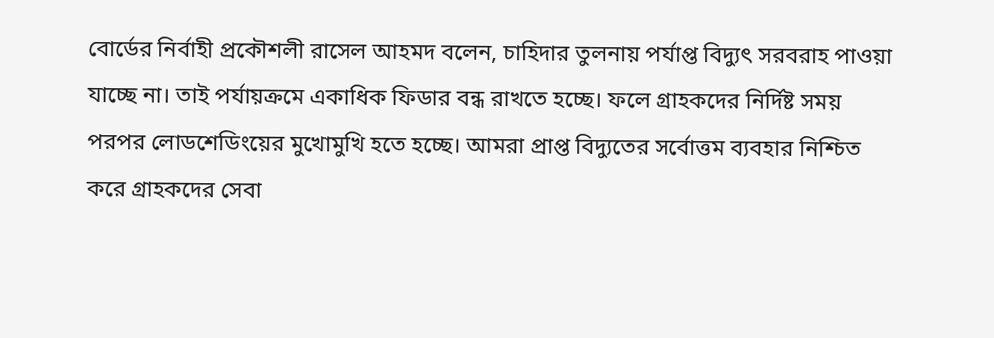বোর্ডের নির্বাহী প্রকৌশলী রাসেল আহমদ বলেন, চাহিদার তুলনায় পর্যাপ্ত বিদ্যুৎ সরবরাহ পাওয়া যাচ্ছে না। তাই পর্যায়ক্রমে একাধিক ফিডার বন্ধ রাখতে হচ্ছে। ফলে গ্রাহকদের নির্দিষ্ট সময় পরপর লোডশেডিংয়ের মুখোমুখি হতে হচ্ছে। আমরা প্রাপ্ত বিদ্যুতের সর্বোত্তম ব্যবহার নিশ্চিত করে গ্রাহকদের সেবা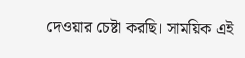দেওয়ার চেষ্টা করছি। সাময়িক এই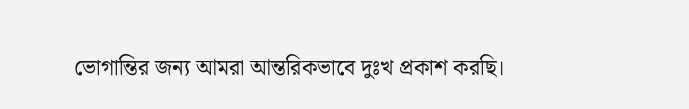ভোগান্তির জন্য আমরা আন্তরিকভাবে দুঃখ প্রকাশ করছি।